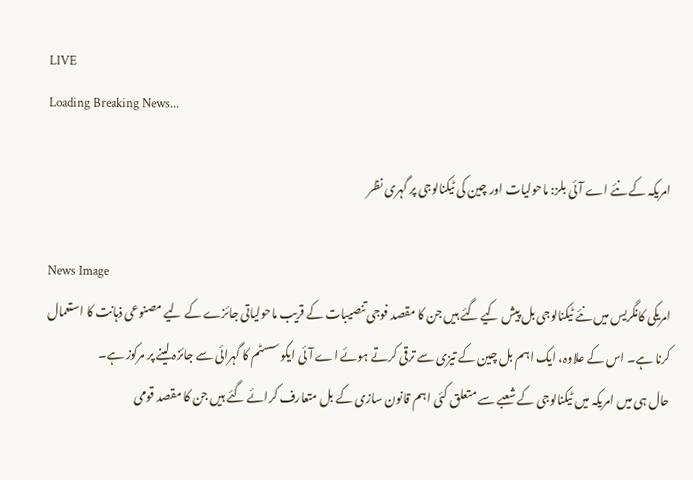LIVE
Loading Breaking News...

امریکہ کے نئے اے آئی بلز: ماحولیات اور چین کی ٹیکنالوجی پر گہری نظر

News Image
امریکی کانگریس میں نئے ٹیکنالوجی بل پیش کیے گئے ہیں جن کا مقصد فوجی تنصیبات کے قریب ماحولیاتی جائزے کے لیے مصنوعی ذہانت کا استعمال کرنا ہے۔ اس کے علاوہ، ایک اہم بل چین کے تیزی سے ترقی کرتے ہوئے اے آئی ایکو سسٹم کا گہرائی سے جائزہ لینے پر مرکوز ہے۔
حال ہی میں امریکہ میں ٹیکنالوجی کے شعبے سے متعلق کئی اہم قانون سازی کے بل متعارف کرائے گئے ہیں جن کا مقصد قومی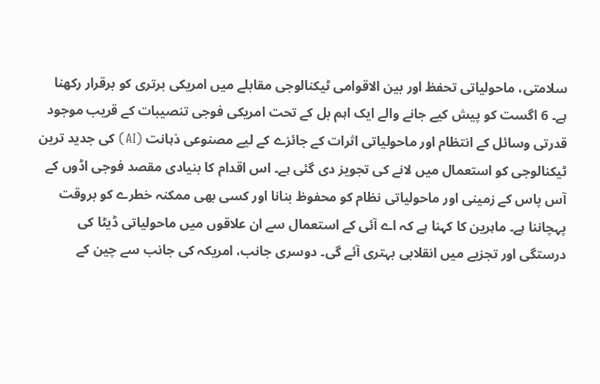سلامتی، ماحولیاتی تحفظ اور بین الاقوامی ٹیکنالوجی مقابلے میں امریکی برتری کو برقرار رکھنا ہے۔ 6 اگست کو پیش کیے جانے والے ایک اہم بل کے تحت امریکی فوجی تنصیبات کے قریب موجود قدرتی وسائل کے انتظام اور ماحولیاتی اثرات کے جائزے کے لیے مصنوعی ذہانت (AI) کی جدید ترین ٹیکنالوجی کو استعمال میں لانے کی تجویز دی گئی ہے۔ اس اقدام کا بنیادی مقصد فوجی اڈوں کے آس پاس کے زمینی اور ماحولیاتی نظام کو محفوظ بنانا اور کسی بھی ممکنہ خطرے کو بروقت پہچاننا ہے۔ ماہرین کا کہنا ہے کہ اے آئی کے استعمال سے ان علاقوں میں ماحولیاتی ڈیٹا کی درستگی اور تجزیے میں انقلابی بہتری آئے گی۔ دوسری جانب، امریکہ کی جانب سے چین کے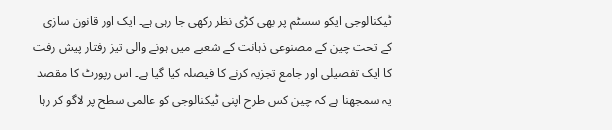ٹیکنالوجی ایکو سسٹم پر بھی کڑی نظر رکھی جا رہی ہے۔ ایک اور قانون سازی کے تحت چین کے مصنوعی ذہانت کے شعبے میں ہونے والی تیز رفتار پیش رفت کا ایک تفصیلی اور جامع تجزیہ کرنے کا فیصلہ کیا گیا ہے۔ اس رپورٹ کا مقصد یہ سمجھنا ہے کہ چین کس طرح اپنی ٹیکنالوجی کو عالمی سطح پر لاگو کر رہا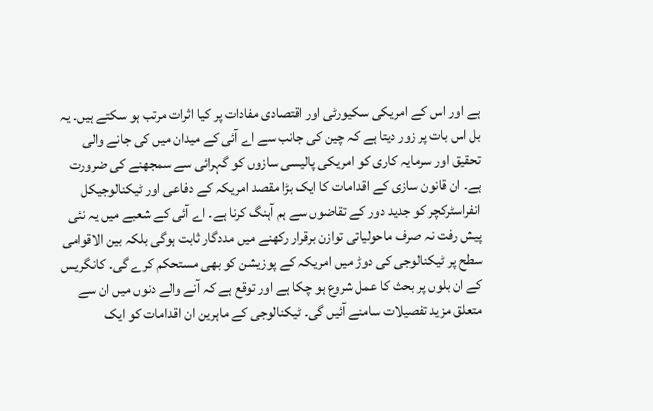ہے اور اس کے امریکی سکیورٹی اور اقتصادی مفادات پر کیا اثرات مرتب ہو سکتے ہیں۔ یہ بل اس بات پر زور دیتا ہے کہ چین کی جانب سے اے آئی کے میدان میں کی جانے والی تحقیق اور سرمایہ کاری کو امریکی پالیسی سازوں کو گہرائی سے سمجھنے کی ضرورت ہے۔ ان قانون سازی کے اقدامات کا ایک بڑا مقصد امریکہ کے دفاعی اور ٹیکنالوجیکل انفراسٹرکچر کو جدید دور کے تقاضوں سے ہم آہنگ کرنا ہے۔ اے آئی کے شعبے میں یہ نئی پیش رفت نہ صرف ماحولیاتی توازن برقرار رکھنے میں مددگار ثابت ہوگی بلکہ بین الاقوامی سطح پر ٹیکنالوجی کی دوڑ میں امریکہ کے پوزیشن کو بھی مستحکم کرے گی۔ کانگریس کے ان بلوں پر بحث کا عمل شروع ہو چکا ہے اور توقع ہے کہ آنے والے دنوں میں ان سے متعلق مزید تفصیلات سامنے آئیں گی۔ ٹیکنالوجی کے ماہرین ان اقدامات کو ایک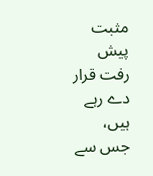مثبت پیش رفت قرار دے رہے ہیں، جس سے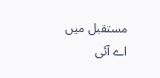مستقبل میں اے آئی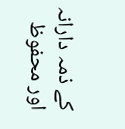کے ذمہ دارانہ اور محفوظ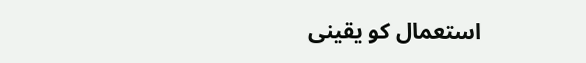استعمال کو یقینی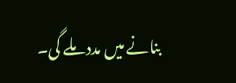بنانے میں مدد ملے گی۔